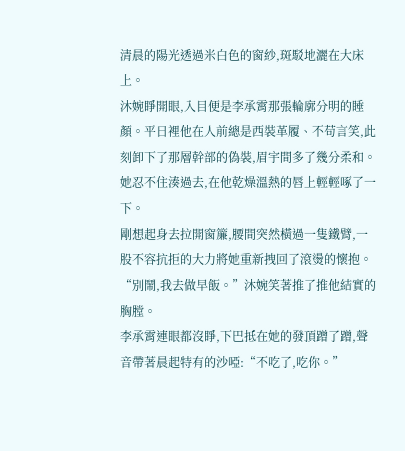清晨的陽光透過米白色的窗紗,斑駁地灑在大床上。
沐婉睜開眼,入目便是李承霄那張輪廓分明的睡顏。平日裡他在人前總是西裝革履、不苟言笑,此刻卸下了那層幹部的偽裝,眉宇間多了幾分柔和。她忍不住湊過去,在他乾燥溫熱的唇上輕輕啄了一下。
剛想起身去拉開窗簾,腰間突然橫過一隻鐵臂,一股不容抗拒的大力將她重新拽回了滾燙的懷抱。
“別鬧,我去做早飯。”沐婉笑著推了推他結實的胸膛。
李承霄連眼都沒睜,下巴抵在她的發頂蹭了蹭,聲音帶著晨起特有的沙啞:“不吃了,吃你。”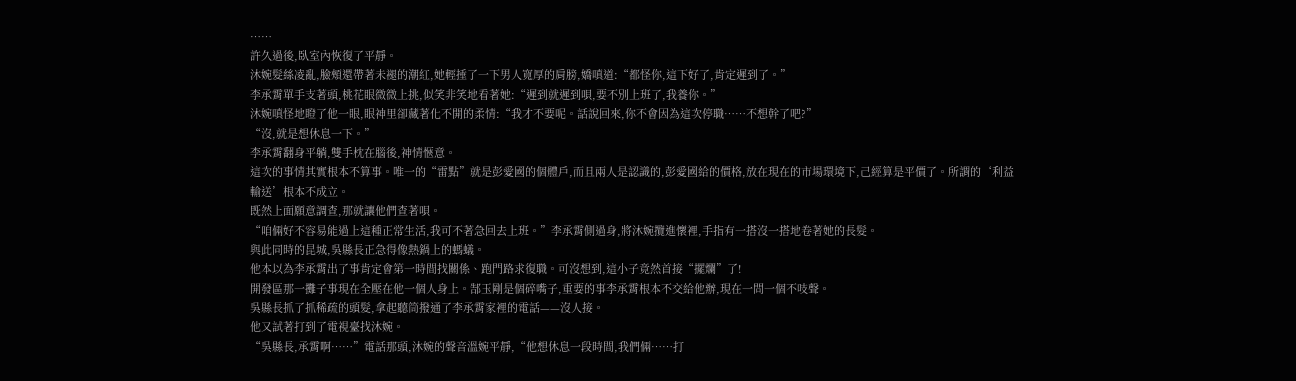……
許久過後,臥室內恢復了平靜。
沐婉髮絲凌亂,臉頰還帶著未褪的潮紅,她輕捶了一下男人寬厚的肩膀,嬌嗔道:“都怪你,這下好了,肯定遲到了。”
李承霄單手支著頭,桃花眼微微上挑,似笑非笑地看著她:“遲到就遲到唄,要不別上班了,我養你。”
沐婉嗔怪地瞪了他一眼,眼神里卻藏著化不開的柔情:“我才不要呢。話說回來,你不會因為這次停職……不想幹了吧?”
“沒,就是想休息一下。”
李承霄翻身平躺,雙手枕在腦後,神情愜意。
這次的事情其實根本不算事。唯一的“雷點”就是彭愛國的個體戶,而且兩人是認識的,彭愛國給的價格,放在現在的市場環境下,己經算是平價了。所謂的‘利益輸送’根本不成立。
既然上面願意調查,那就讓他們查著唄。
“咱倆好不容易能過上這種正常生活,我可不著急回去上班。”李承霄側過身,將沐婉攬進懷裡,手指有一搭沒一搭地卷著她的長髮。
與此同時的昆城,吳縣長正急得像熱鍋上的螞蟻。
他本以為李承霄出了事肯定會第一時間找關係、跑門路求復職。可沒想到,這小子竟然首接“擺爛”了!
開發區那一攤子事現在全壓在他一個人身上。郜玉剛是個碎嘴子,重要的事李承霄根本不交給他辦,現在一問一個不吱聲。
吳縣長抓了抓稀疏的頭髮,拿起聽筒撥通了李承霄家裡的電話——沒人接。
他又試著打到了電視臺找沐婉。
“吳縣長,承霄啊……”電話那頭,沐婉的聲音溫婉平靜,“他想休息一段時間,我們倆……打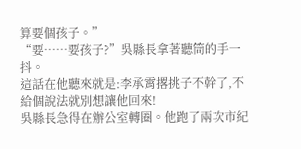算要個孩子。”
“要……要孩子?”吳縣長拿著聽筒的手一抖。
這話在他聽來就是:李承霄撂挑子不幹了,不給個說法就別想讓他回來!
吳縣長急得在辦公室轉圈。他跑了兩次市紀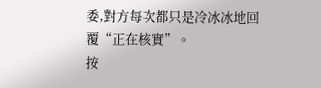委,對方每次都只是冷冰冰地回覆“正在核實”。
按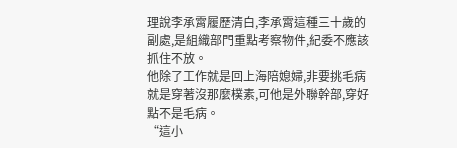理說李承霄履歷清白,李承霄這種三十歲的副處,是組織部門重點考察物件,紀委不應該抓住不放。
他除了工作就是回上海陪媳婦,非要挑毛病就是穿著沒那麼樸素,可他是外聯幹部,穿好點不是毛病。
“這小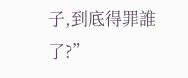子,到底得罪誰了?”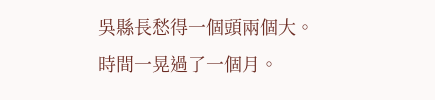吳縣長愁得一個頭兩個大。
時間一晃過了一個月。